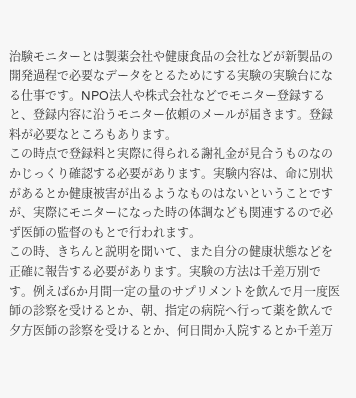治験モニターとは製薬会社や健康食品の会社などが新製品の開発過程で必要なデータをとるためにする実験の実験台になる仕事です。NPO法人や株式会社などでモニター登録すると、登録内容に沿うモニター依頼のメールが届きます。登録料が必要なところもあります。
この時点で登録料と実際に得られる謝礼金が見合うものなのかじっくり確認する必要があります。実験内容は、命に別状があるとか健康被害が出るようなものはないということですが、実際にモニターになった時の体調なども関連するので必ず医師の監督のもとで行われます。
この時、きちんと説明を聞いて、また自分の健康状態などを正確に報告する必要があります。実験の方法は千差万別です。例えば6か月間一定の量のサプリメントを飲んで月一度医師の診察を受けるとか、朝、指定の病院へ行って薬を飲んで夕方医師の診察を受けるとか、何日間か入院するとか千差万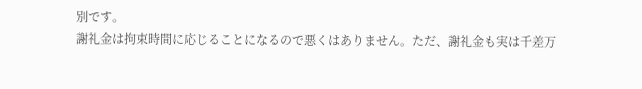別です。
謝礼金は拘束時間に応じることになるので悪くはありません。ただ、謝礼金も実は千差万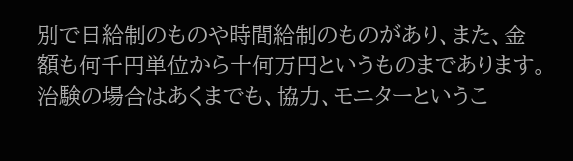別で日給制のものや時間給制のものがあり、また、金額も何千円単位から十何万円というものまであります。治験の場合はあくまでも、協力、モニターというこ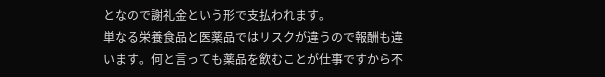となので謝礼金という形で支払われます。
単なる栄養食品と医薬品ではリスクが違うので報酬も違います。何と言っても薬品を飲むことが仕事ですから不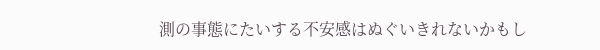測の事態にたいする不安感はぬぐいきれないかもし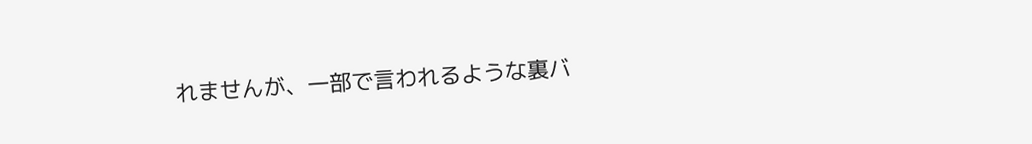れませんが、一部で言われるような裏バ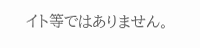イト等ではありません。